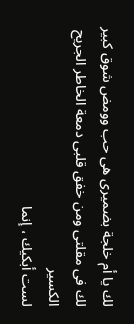لك يا أم خلجة بضميرى هى حب وومض شوق كبير
لك فى مقلتى ومن خفق قلبى دمعة الخاطر الجريح الكسير
لست أبكيك ، إنما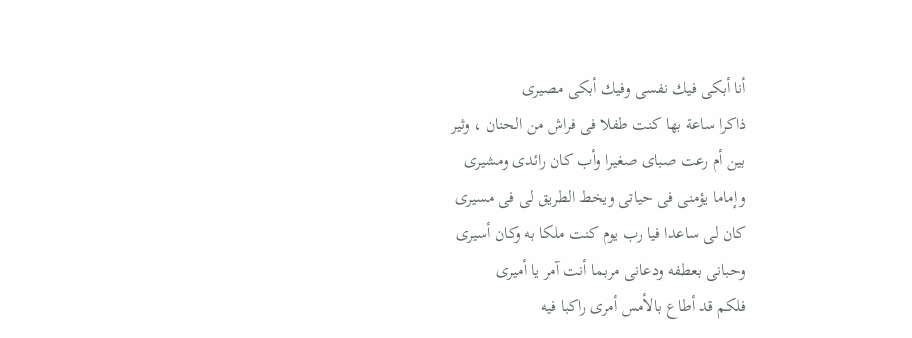أنا أبكى فيك نفسى وفيك أبكى مصيرى
ذاكرا ساعة بها كنت طفلا فى فراش من الحنان ، وثير
بين أم رعت صباى صغيرا وأب كان رائدى ومشيرى
وإماما يؤمنى فى حياتى ويخط الطريق لى فى مسيرى
كان لى ساعدا فيا رب يوم كنت ملكا به وكان أسيرى
وحبانى بعطفه ودعانى مربما أنت آمر يا أميرى
فلكم قد أطاع بالأمس أمرى راكبا فيه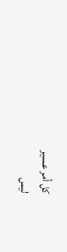كل أمر عسير
ليس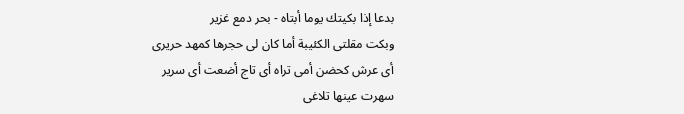بدعا إذا بكيتك يوما أبتاه - بحر دمع غزير
وبكت مقلتى الكئيبة أما كان لى حجرها كمهد حريرى
أى عرش كحضن أمى تراه أى تاج أضعت أى سرير
سهرت عينها تلاغى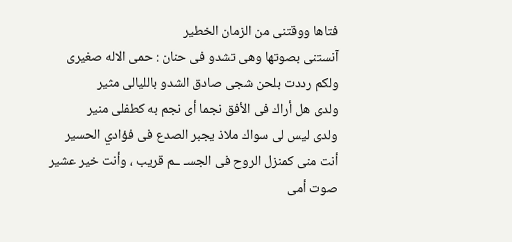فتاها ووقتنى من الزمان الخطير
آنستنى بصوتها وهى تشدو فى حنان : حمى الاله صغيرى
ولكم رددت بلحن شجى صادق الشدو بالليالى مثير
ولدى هل أراك فى الأفق نجما أى نجم به كطفلى منير
ولدى ليس لى سواك ملاذ يجبر الصدع فى فؤادي الحسير
أنت منى كمنزل الروح فى الجسـ ــم قريب ، وأنت خير عشير
صوت أمى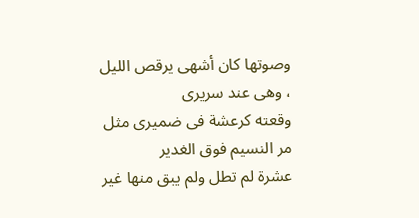وصوتها كان أشهى يرقص الليل ، وهى عند سريرى
وقعته كرعشة فى ضميرى مثل مر النسيم فوق الغدير
عشرة لم تطل ولم يبق منها غير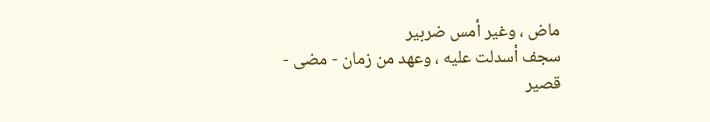ماض ، وغير أمس ضربير
سجف أسدلت عليه ، وعهد من زمان - مضى - قصير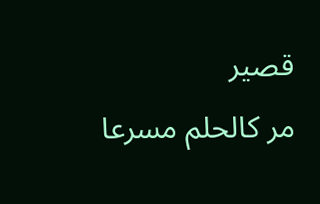قصير
مر كالحلم مسرعا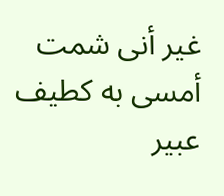غير أنى شمت أمسى به كطيف عبير